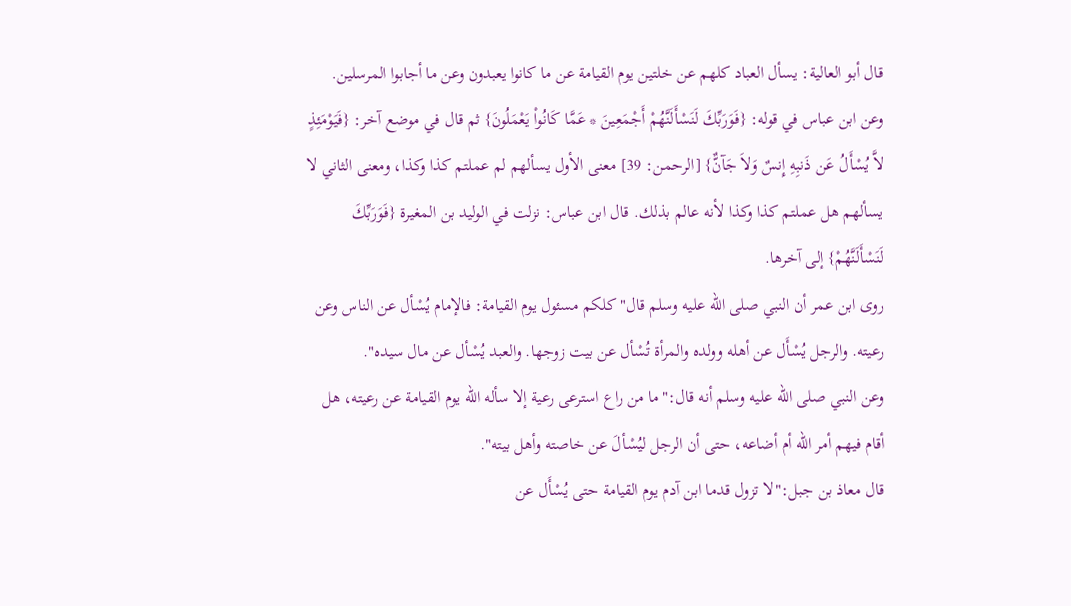قال أبو العالية: يسأل العباد كلهم عن خلتين يوم القيامة عن ما كانوا يعبدون وعن ما أجابوا المرسلين.
وعن ابن عباس في قوله: {فَوَرَبِّكَ لَنَسْأَلَنَّهُمْ أَجْمَعِينَ * عَمَّا كَانُواْ يَعْمَلُونَ} ثم قال في موضع آخر: {فَيَوْمَئِذٍ لاَّ يُسْأَلُ عَن ذَنبِهِ إِنسٌ وَلاَ جَآنٌّ} [الرحمن: 39] معنى الأول يسألهم لم عملتم كذا وكذا، ومعنى الثاني لا يسألهم هل عملتم كذا وكذا لأنه عالم بذلك. قال ابن عباس: نزلت في الوليد بن المغيرة {فَوَرَبِّكَ لَنَسْأَلَنَّهُمْ} إلى آخرها.
روى ابن عمر أن النبي صلى الله عليه وسلم قال"كلكم مسئول يوم القيامة: فالإمام يُسْأل عن الناس وعن رعيته. والرجل يُسْأَل عن أهله وولده والمرأة تُسْأل عن بيت زوجها. والعبد يُسْأل عن مال سيده".
وعن النبي صلى الله عليه وسلم أنه قال:"ما من راع استرعى رعية إلا سأله الله يوم القيامة عن رعيته، هل أقام فيهم أمر الله أم أضاعه، حتى أن الرجل ليُسْألَ عن خاصته وأهل بيته".
قال معاذ بن جبل:"لا تزول قدما ابن آدم يوم القيامة حتى يُسْأَل عن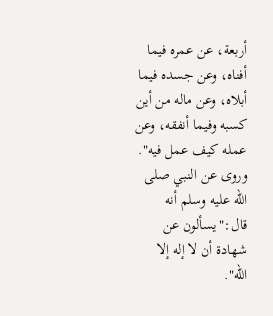أربعة، عن عمره فيما أفناه، وعن جسده فيما أبلاه، وعن ماله من أين كسبه وفيما أنفقه، وعن عمله كيف عمل فيه".
وروى عن النبي صلى الله عليه وسلم أنه قال:"يسألون عن شهادة أن لا إله إلا الله".